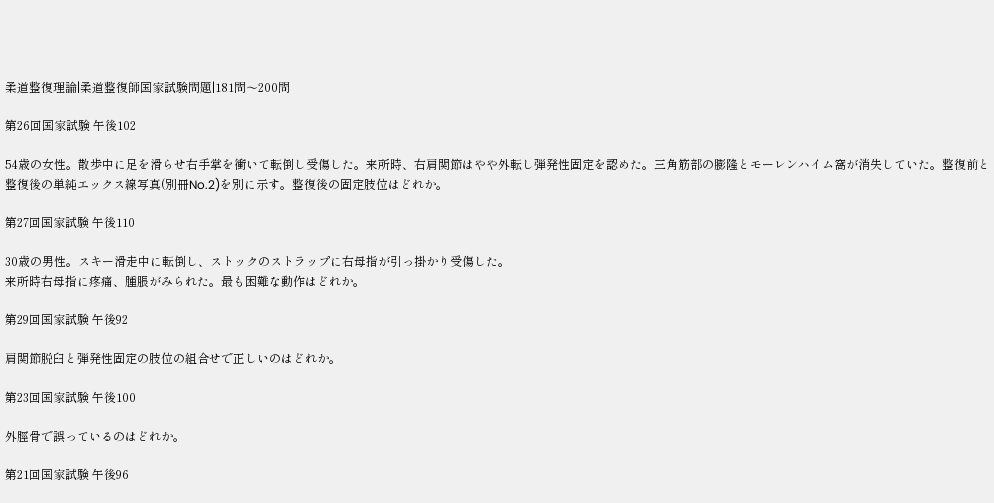柔道整復理論|柔道整復師国家試験問題|181問〜200問

第26回国家試験 午後102

54歳の女性。散歩中に足を滑らせ右手掌を衝いて転倒し受傷した。来所時、右肩関節はやや外転し弾発性固定を認めた。三角筋部の膨隆とモーレンハイム窩が消失していた。整復前と整復後の単純エックス線写真(別冊No.2)を別に示す。整復後の固定肢位はどれか。

第27回国家試験 午後110

30歳の男性。スキー滑走中に転倒し、ストックのストラップに右母指が引っ掛かり受傷した。
来所時右母指に疼痛、腫脹がみられた。最も困難な動作はどれか。

第29回国家試験 午後92

肩関節脱臼と弾発性固定の肢位の組合せで正しいのはどれか。

第23回国家試験 午後100

外脛骨で誤っているのはどれか。

第21回国家試験 午後96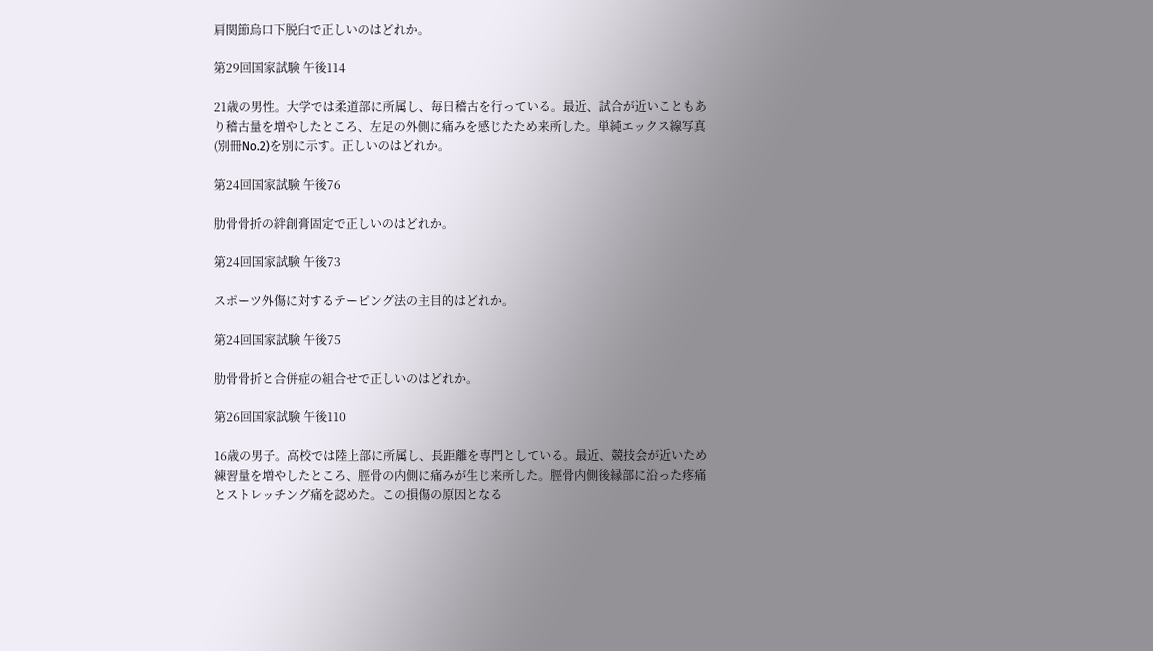肩関節烏口下脱臼で正しいのはどれか。

第29回国家試験 午後114

21歳の男性。大学では柔道部に所属し、毎日稽古を行っている。最近、試合が近いこともあり稽古量を増やしたところ、左足の外側に痛みを感じたため来所した。単純エックス線写真(別冊No.2)を別に示す。正しいのはどれか。

第24回国家試験 午後76

肋骨骨折の絆創膏固定で正しいのはどれか。

第24回国家試験 午後73

スポーツ外傷に対するテーピング法の主目的はどれか。

第24回国家試験 午後75

肋骨骨折と合併症の組合せで正しいのはどれか。

第26回国家試験 午後110

16歳の男子。高校では陸上部に所属し、長距離を専門としている。最近、競技会が近いため練習量を増やしたところ、脛骨の内側に痛みが生じ来所した。脛骨内側後縁部に沿った疼痛とストレッチング痛を認めた。この損傷の原因となる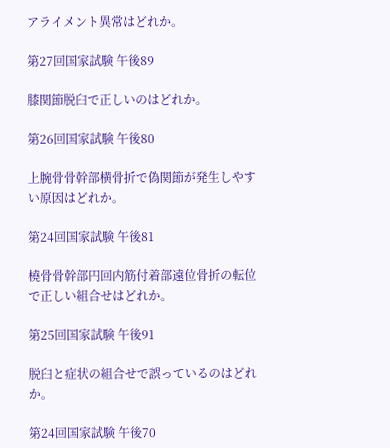アライメント異常はどれか。

第27回国家試験 午後89

膝関節脱臼で正しいのはどれか。

第26回国家試験 午後80

上腕骨骨幹部横骨折で偽関節が発生しやすい原因はどれか。

第24回国家試験 午後81

橈骨骨幹部円回内筋付着部遠位骨折の転位で正しい組合せはどれか。

第25回国家試験 午後91

脱臼と症状の組合せで誤っているのはどれか。

第24回国家試験 午後70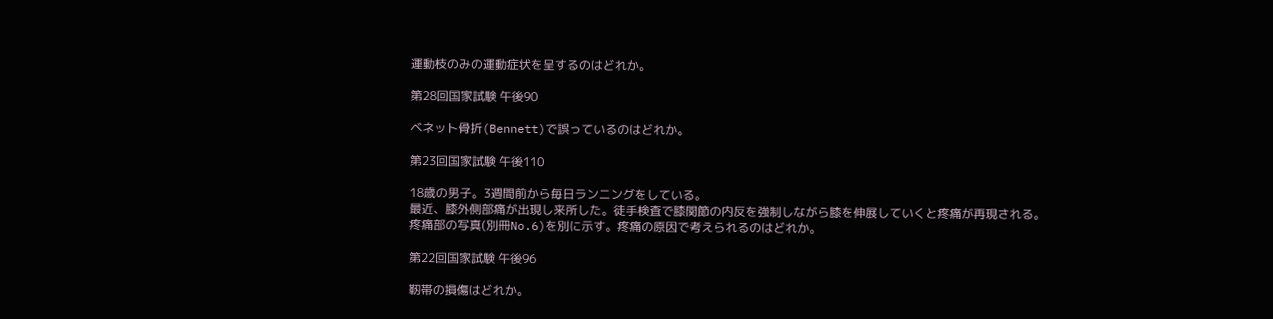運動枝のみの運動症状を呈するのはどれか。

第28回国家試験 午後90

ベネット骨折(Bennett)で誤っているのはどれか。

第23回国家試験 午後110

18歳の男子。3週間前から毎日ランニングをしている。
最近、膝外側部痛が出現し来所した。徒手検査で膝関節の内反を強制しながら膝を伸展していくと疼痛が再現される。
疼痛部の写真(別冊No.6)を別に示す。疼痛の原因で考えられるのはどれか。

第22回国家試験 午後96

靭帯の損傷はどれか。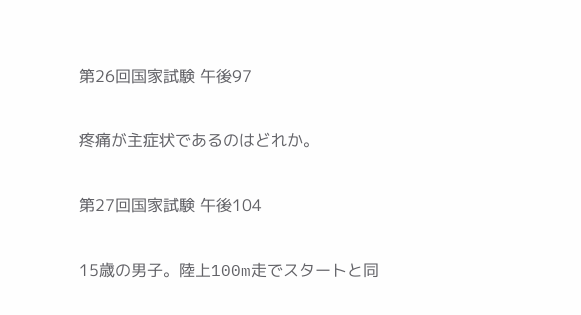第26回国家試験 午後97

疼痛が主症状であるのはどれか。

第27回国家試験 午後104

15歳の男子。陸上100m走でスタートと同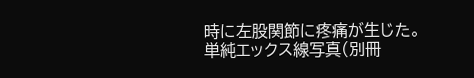時に左股関節に疼痛が生じた。
単純エックス線写真(別冊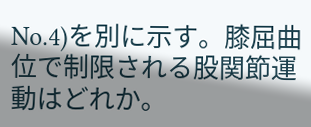No.4)を別に示す。膝屈曲位で制限される股関節運動はどれか。